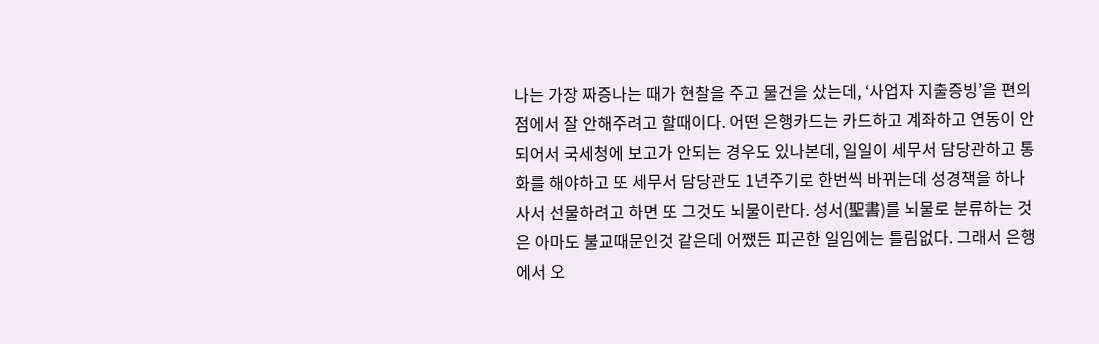나는 가장 짜증나는 때가 현찰을 주고 물건을 샀는데, ‘사업자 지출증빙’을 편의점에서 잘 안해주려고 할때이다. 어떤 은행카드는 카드하고 계좌하고 연동이 안되어서 국세청에 보고가 안되는 경우도 있나본데, 일일이 세무서 담당관하고 통화를 해야하고 또 세무서 담당관도 1년주기로 한번씩 바뀌는데 성경책을 하나 사서 선물하려고 하면 또 그것도 뇌물이란다. 성서(聖書)를 뇌물로 분류하는 것은 아마도 불교때문인것 같은데 어쨌든 피곤한 일임에는 틀림없다. 그래서 은행에서 오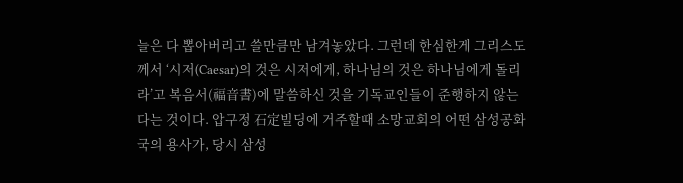늘은 다 뽑아버리고 쓸만큼만 남겨놓았다. 그런데 한심한게 그리스도께서 ‘시저(Caesar)의 것은 시저에게, 하나님의 것은 하나님에게 돌리라’고 복음서(福音書)에 말씀하신 것을 기독교인들이 준행하지 않는다는 것이다. 압구정 石定빌딩에 거주할때 소망교회의 어떤 삼성공화국의 용사가, 당시 삼성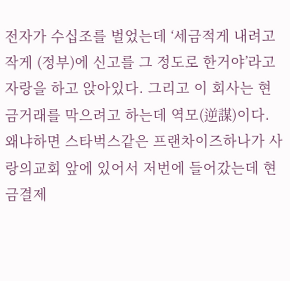전자가 수십조를 벌었는데 ‘세금적게 내려고 작게 (정부)에 신고를 그 정도로 한거야’라고 자랑을 하고 앉아있다. 그리고 이 회사는 현금거래를 막으려고 하는데 역모(逆謀)이다. 왜냐하면 스타벅스같은 프랜차이즈하나가 사랑의교회 앞에 있어서 저번에 들어갔는데 현금결제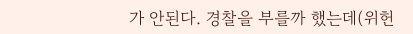가 안된다. 경찰을 부를까 했는데(위헌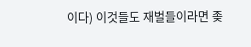이다) 이것들도 재벌들이라면 좆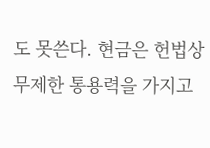도 못쓴다. 현금은 헌법상 무제한 통용력을 가지고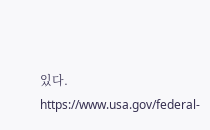있다.
https://www.usa.gov/federal-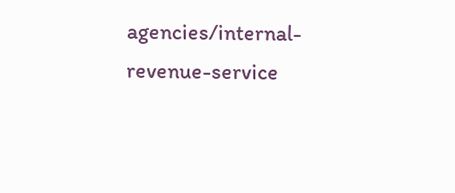agencies/internal-revenue-service